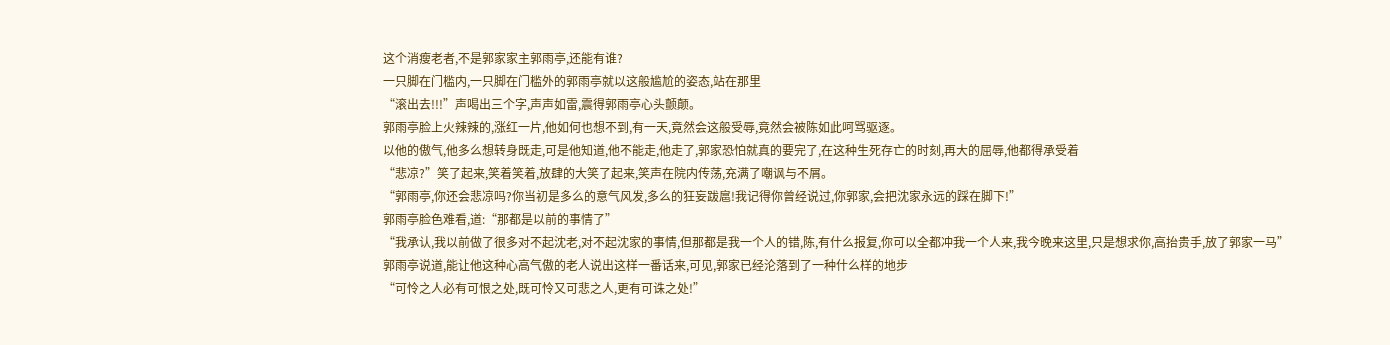这个消瘦老者,不是郭家家主郭雨亭,还能有谁?
一只脚在门槛内,一只脚在门槛外的郭雨亭就以这般尴尬的姿态,站在那里
“滚出去!!!”声喝出三个字,声声如雷,震得郭雨亭心头颤颠。
郭雨亭脸上火辣辣的,涨红一片,他如何也想不到,有一天,竟然会这般受辱,竟然会被陈如此呵骂驱逐。
以他的傲气,他多么想转身既走,可是他知道,他不能走,他走了,郭家恐怕就真的要完了,在这种生死存亡的时刻,再大的屈辱,他都得承受着
“悲凉?”笑了起来,笑着笑着,放肆的大笑了起来,笑声在院内传荡,充满了嘲讽与不屑。
“郭雨亭,你还会悲凉吗?你当初是多么的意气风发,多么的狂妄跋扈!我记得你曾经说过,你郭家,会把沈家永远的踩在脚下!”
郭雨亭脸色难看,道:“那都是以前的事情了”
“我承认,我以前做了很多对不起沈老,对不起沈家的事情,但那都是我一个人的错,陈,有什么报复,你可以全都冲我一个人来,我今晚来这里,只是想求你,高抬贵手,放了郭家一马”
郭雨亭说道,能让他这种心高气傲的老人说出这样一番话来,可见,郭家已经沦落到了一种什么样的地步
“可怜之人必有可恨之处,既可怜又可悲之人,更有可诛之处!”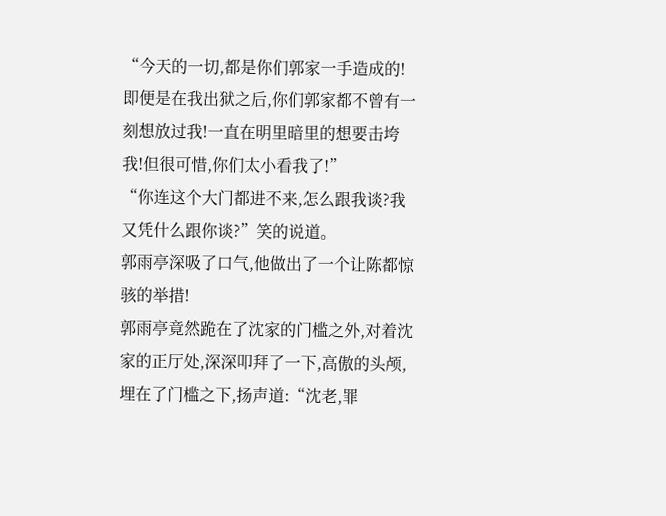“今天的一切,都是你们郭家一手造成的!即便是在我出狱之后,你们郭家都不曾有一刻想放过我!一直在明里暗里的想要击垮我!但很可惜,你们太小看我了!”
“你连这个大门都进不来,怎么跟我谈?我又凭什么跟你谈?”笑的说道。
郭雨亭深吸了口气,他做出了一个让陈都惊骇的举措!
郭雨亭竟然跪在了沈家的门槛之外,对着沈家的正厅处,深深叩拜了一下,高傲的头颅,埋在了门槛之下,扬声道:“沈老,罪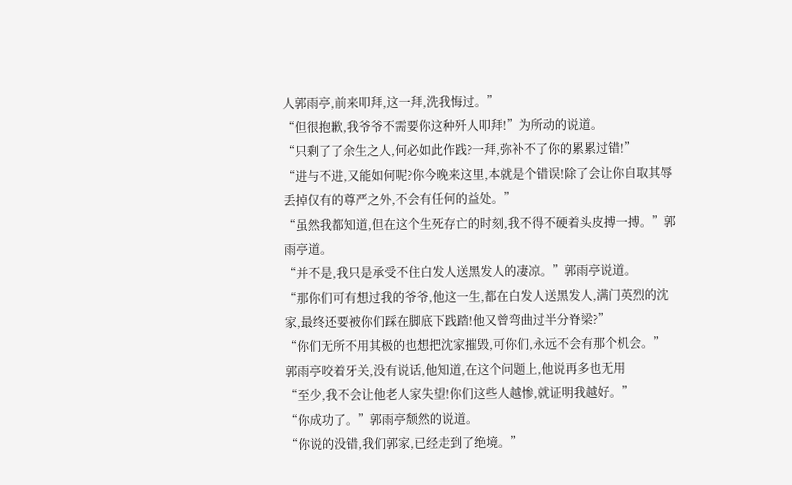人郭雨亭,前来叩拜,这一拜,洗我悔过。”
“但很抱歉,我爷爷不需要你这种歼人叩拜!”为所动的说道。
“只剩了了余生之人,何必如此作践?一拜,弥补不了你的累累过错!”
“进与不进,又能如何呢?你今晚来这里,本就是个错误!除了会让你自取其辱丢掉仅有的尊严之外,不会有任何的益处。”
“虽然我都知道,但在这个生死存亡的时刻,我不得不硬着头皮搏一搏。”郭雨亭道。
“并不是,我只是承受不住白发人送黑发人的凄凉。”郭雨亭说道。
“那你们可有想过我的爷爷,他这一生,都在白发人送黑发人,满门英烈的沈家,最终还要被你们踩在脚底下践踏!他又曾弯曲过半分脊梁?”
“你们无所不用其极的也想把沈家摧毁,可你们,永远不会有那个机会。”
郭雨亭咬着牙关,没有说话,他知道,在这个问题上,他说再多也无用
“至少,我不会让他老人家失望!你们这些人越惨,就证明我越好。”
“你成功了。”郭雨亭颓然的说道。
“你说的没错,我们郭家,已经走到了绝境。”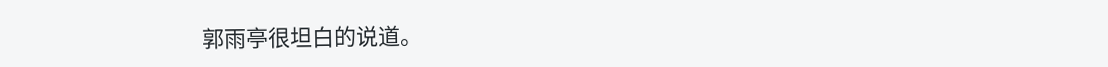郭雨亭很坦白的说道。